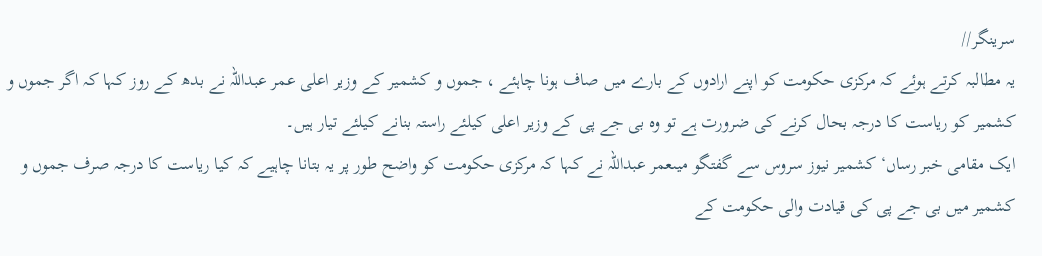سرینگر//
یہ مطالبہ کرتے ہوئے کہ مرکزی حکومت کو اپنے ارادوں کے بارے میں صاف ہونا چاہئے ، جموں و کشمیر کے وزیر اعلی عمر عبداللہ نے بدھ کے روز کہا کہ اگر جموں و کشمیر کو ریاست کا درجہ بحال کرنے کی ضرورت ہے تو وہ بی جے پی کے وزیر اعلی کیلئے راستہ بنانے کیلئے تیار ہیں۔
ایک مقامی خبر رساں‘ کشمیر نیوز سروس سے گفتگو میںعمر عبداللہ نے کہا کہ مرکزی حکومت کو واضح طور پر یہ بتانا چاہیے کہ کیا ریاست کا درجہ صرف جموں و کشمیر میں بی جے پی کی قیادت والی حکومت کے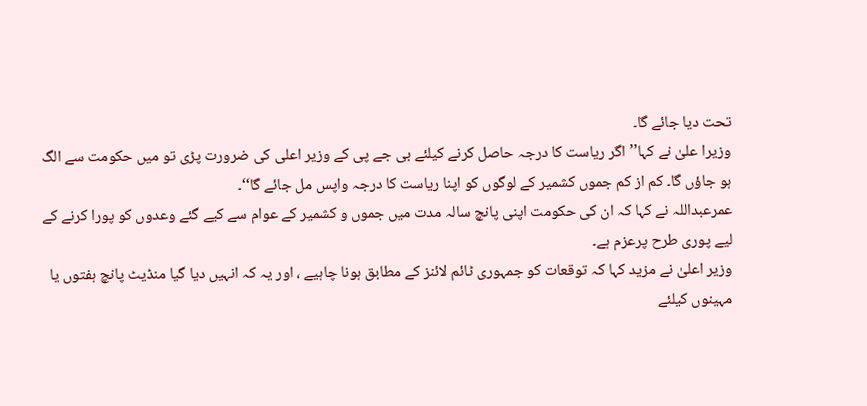تحت دیا جائے گا۔
وزیرا علیٰ نے کہا’’اگر ریاست کا درجہ حاصل کرنے کیلئے بی جے پی کے وزیر اعلی کی ضرورت پڑی تو میں حکومت سے الگ ہو جاؤں گا۔ کم از کم جموں کشمیر کے لوگوں کو اپنا ریاست کا درجہ واپس مل جائے گا‘‘۔
عمرعبداللہ نے کہا کہ ان کی حکومت اپنی پانچ سالہ مدت میں جموں و کشمیر کے عوام سے کیے گئے وعدوں کو پورا کرنے کے لیے پوری طرح پرعزم ہے۔
وزیر اعلیٰ نے مزید کہا کہ توقعات کو جمہوری ٹائم لائنز کے مطابق ہونا چاہیے ، اور یہ کہ انہیں دیا گیا منڈیٹ پانچ ہفتوں یا مہینوں کیلئے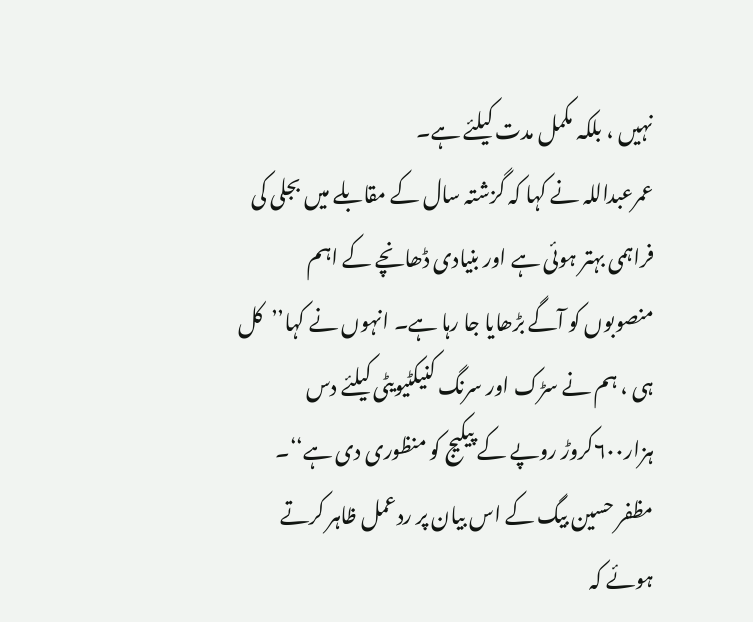نہیں ، بلکہ مکمل مدت کیلئے ہے۔
عمرعبداللہ نے کہا کہ گزشتہ سال کے مقابلے میں بجلی کی فراہمی بہتر ہوئی ہے اور بنیادی ڈھانچے کے اہم منصوبوں کو آگے بڑھایا جا رہا ہے۔ انہوں نے کہا’’کل ہی ، ہم نے سڑک اور سرنگ کنیکٹیویٹی کیلئے دس ہزار۶۰۰کروڑ روپے کے پیکیج کو منظوری دی ہے‘‘۔
مظفر حسین بیگ کے اس بیان پر ردعمل ظاہر کرتے ہوئے کہ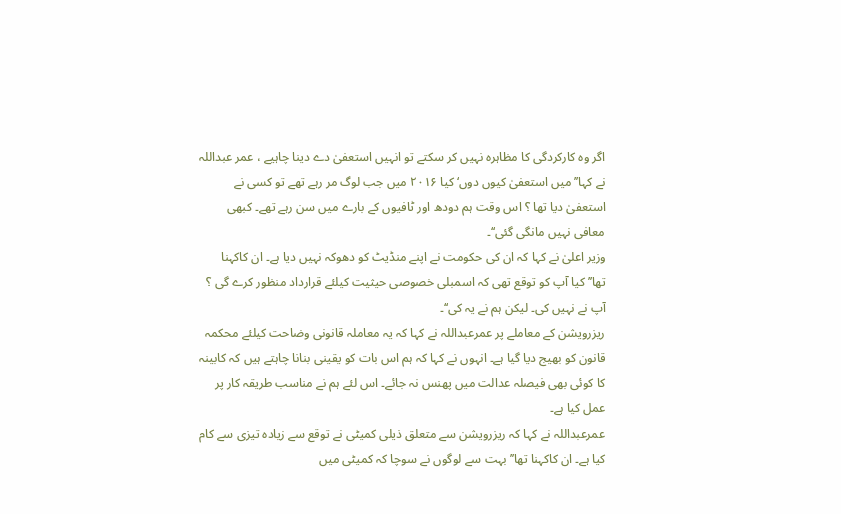اگر وہ کارکردگی کا مظاہرہ نہیں کر سکتے تو انہیں استعفیٰ دے دینا چاہیے ، عمر عبداللہ نے کہا’’میں استعفیٰ کیوں دوں‘ کیا ۲۰۱۶ میں جب لوگ مر رہے تھے تو کسی نے استعفیٰ دیا تھا ؟ اس وقت ہم دودھ اور ٹافیوں کے بارے میں سن رہے تھے۔ کبھی معافی نہیں مانگی گئی‘‘۔
وزیر اعلیٰ نے کہا کہ ان کی حکومت نے اپنے منڈیٹ کو دھوکہ نہیں دیا ہے۔ ان کاکہنا تھا’’کیا آپ کو توقع تھی کہ اسمبلی خصوصی حیثیت کیلئے قرارداد منظور کرے گی ؟ آپ نے نہیں کی۔ لیکن ہم نے یہ کی‘‘۔
ریزرویشن کے معاملے پر عمرعبداللہ نے کہا کہ یہ معاملہ قانونی وضاحت کیلئے محکمہ قانون کو بھیج دیا گیا ہے۔ انہوں نے کہا کہ ہم اس بات کو یقینی بنانا چاہتے ہیں کہ کابینہ کا کوئی بھی فیصلہ عدالت میں پھنس نہ جائے۔ اس لئے ہم نے مناسب طریقہ کار پر عمل کیا ہے۔
عمرعبداللہ نے کہا کہ ریزرویشن سے متعلق ذیلی کمیٹی نے توقع سے زیادہ تیزی سے کام کیا ہے۔ ان کاکہنا تھا’’بہت سے لوگوں نے سوچا کہ کمیٹی میں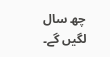چھ سال لگیں گے۔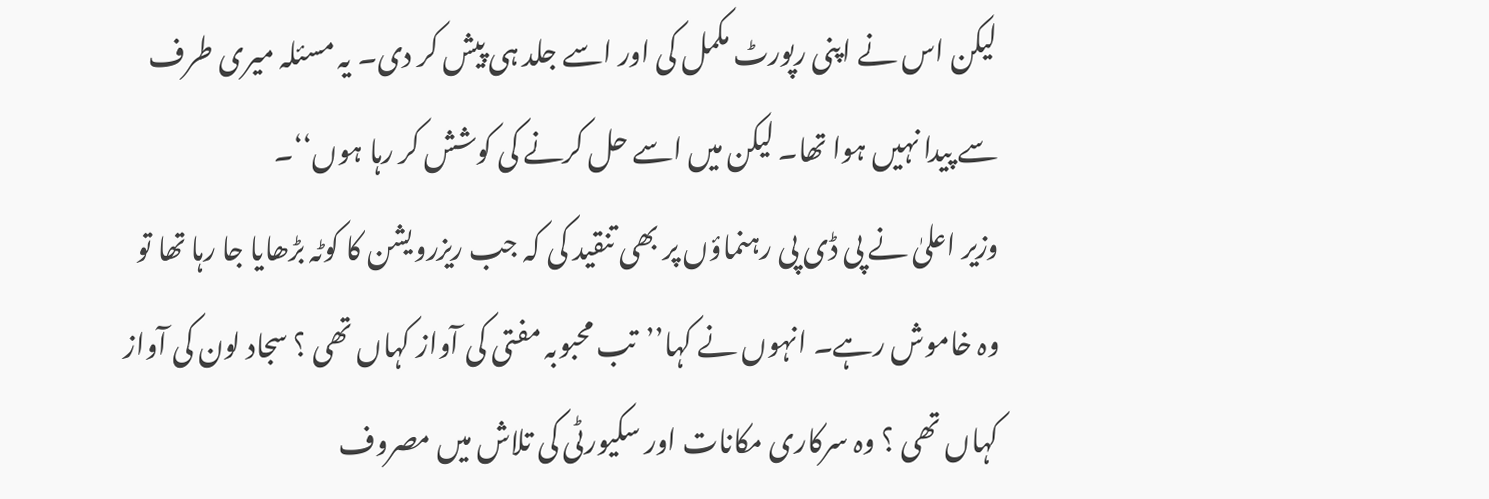لیکن اس نے اپنی رپورٹ مکمل کی اور اسے جلد ہی پیش کر دی۔ یہ مسئلہ میری طرف سے پیدا نہیں ہوا تھا۔ لیکن میں اسے حل کرنے کی کوشش کر رہا ہوں‘‘۔
وزیر اعلیٰ نے پی ڈی پی رہنماؤں پر بھی تنقید کی کہ جب ریزرویشن کا کوٹہ بڑھایا جا رہا تھا تو وہ خاموش رہے۔ انہوں نے کہا’’تب محبوبہ مفتی کی آواز کہاں تھی ؟ سجاد لون کی آواز کہاں تھی ؟ وہ سرکاری مکانات اور سکیورٹی کی تلاش میں مصروف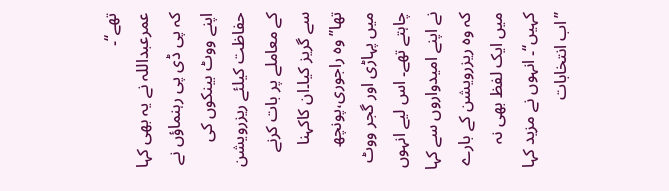تھے‘‘۔
عمرعبداللہ نے یہ بھی کہا کہ پی ڈی پی رہنماؤں نے اپنے ووٹ بینکوں کی حفاظت کیلئے ریزرویشن کے معاملے پر بات کرنے سے گریز کیا۔ان کاکہنا تھا’’وہ راجوری،پونچھ میں پہاڑی اور گجر ووٹ چاہتے تھے۔ اس لیے انہوں نے اپنے امیدواروں سے کہا کہ وہ ریزرویشن کے بارے میں ایک لفظ بھی نہ کہیں‘‘۔ انہوں نے مزید کہا ’’اب انتخابات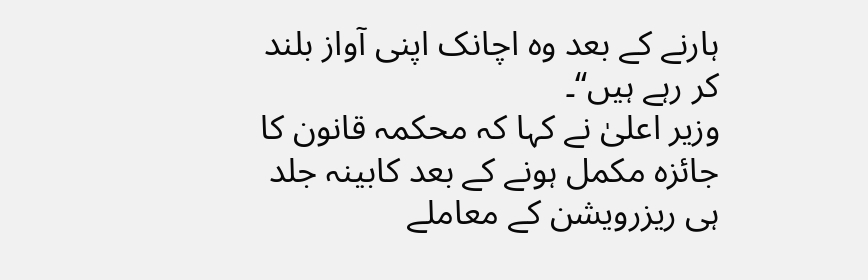ہارنے کے بعد وہ اچانک اپنی آواز بلند کر رہے ہیں‘‘۔
وزیر اعلیٰ نے کہا کہ محکمہ قانون کا جائزہ مکمل ہونے کے بعد کابینہ جلد ہی ریزرویشن کے معاملے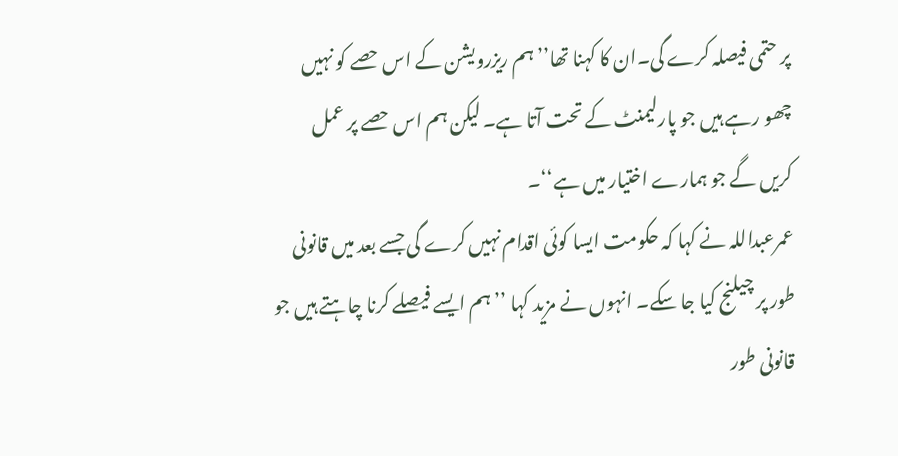پر حتمی فیصلہ کرے گی۔ان کا کہنا تھا’’ہم ریزرویشن کے اس حصے کو نہیں چھو رہے ہیں جو پارلیمنٹ کے تحت آتا ہے۔ لیکن ہم اس حصے پر عمل کریں گے جو ہمارے اختیار میں ہے‘‘۔
عمرعبداللہ نے کہا کہ حکومت ایسا کوئی اقدام نہیں کرے گی جسے بعد میں قانونی طور پر چیلنج کیا جا سکے۔ انہوں نے مزید کہا ’’ہم ایسے فیصلے کرنا چاہتے ہیں جو قانونی طور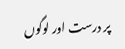پر درست اور لوگوں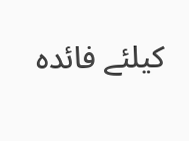کیلئے فائدہ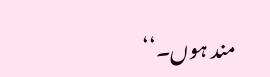مند ہوں۔‘‘